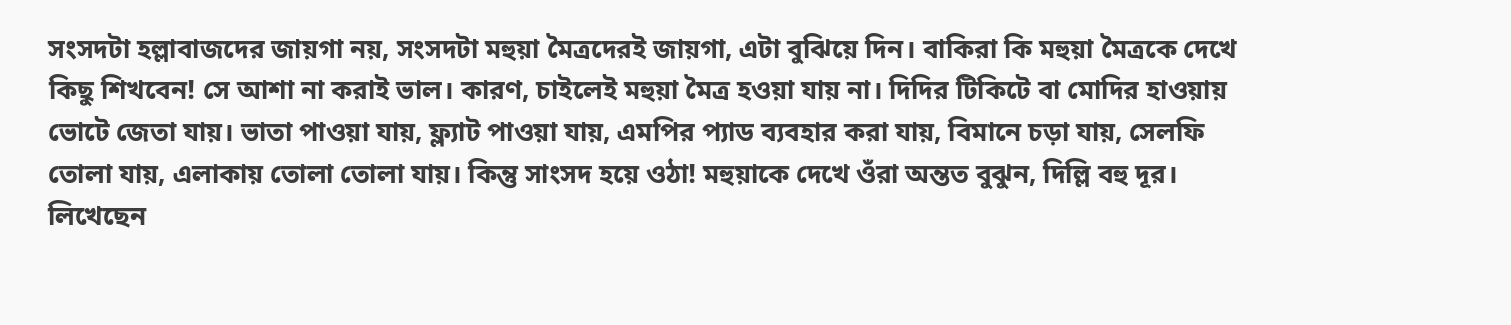সংসদটা হল্লাবাজদের জায়গা নয়, সংসদটা মহুয়া মৈত্রদেরই জায়গা, এটা বুঝিয়ে দিন। বাকিরা কি মহুয়া মৈত্রকে দেখে কিছু শিখবেন! সে আশা না করাই ভাল। কারণ, চাইলেই মহুয়া মৈত্র হওয়া যায় না। দিদির টিকিটে বা মোদির হাওয়ায় ভোটে জেতা যায়। ভাতা পাওয়া যায়, ফ্ল্যাট পাওয়া যায়, এমপির প্যাড ব্যবহার করা যায়, বিমানে চড়া যায়, সেলফি তোলা যায়, এলাকায় তোলা তোলা যায়। কিন্তু সাংসদ হয়ে ওঠা! মহুয়াকে দেখে ওঁরা অন্তত বুঝুন, দিল্লি বহু দূর। লিখেছেন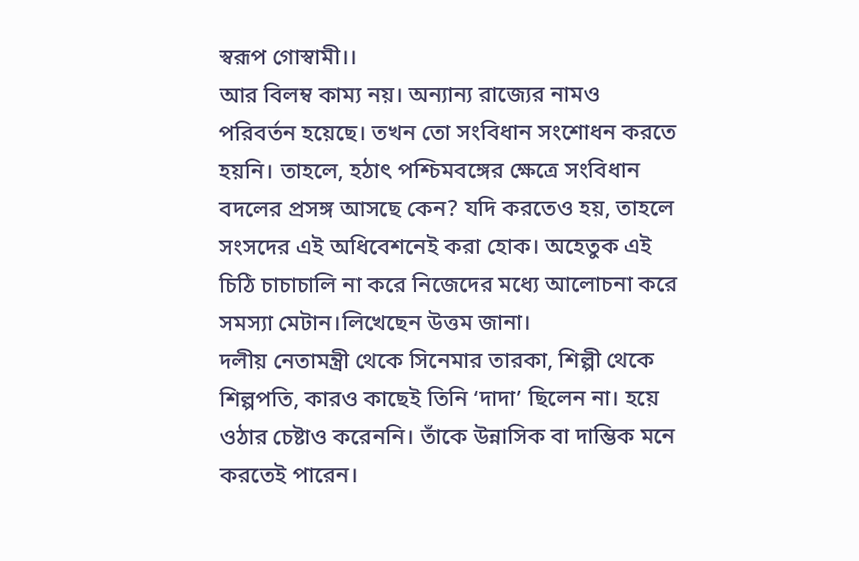স্বরূপ গোস্বামী।।
আর বিলম্ব কাম্য নয়। অন্যান্য রাজ্যের নামও পরিবর্তন হয়েছে। তখন তো সংবিধান সংশোধন করতে হয়নি। তাহলে, হঠাৎ পশ্চিমবঙ্গের ক্ষেত্রে সংবিধান বদলের প্রসঙ্গ আসছে কেন? যদি করতেও হয়, তাহলে সংসদের এই অধিবেশনেই করা হোক। অহেতুক এই চিঠি চাচাচালি না করে নিজেদের মধ্যে আলোচনা করে সমস্যা মেটান।লিখেছেন উত্তম জানা।
দলীয় নেতামন্ত্রী থেকে সিনেমার তারকা, শিল্পী থেকে শিল্পপতি, কারও কাছেই তিনি ‘দাদা’ ছিলেন না। হয়ে ওঠার চেষ্টাও করেননি। তাঁকে উন্নাসিক বা দাম্ভিক মনে করতেই পারেন।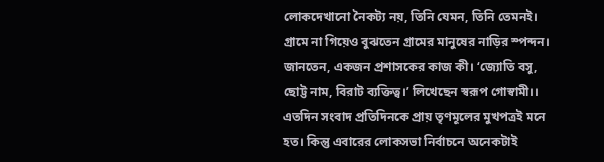লোকদেখানো নৈকট্য নয়, তিনি যেমন, তিনি তেমনই। গ্রামে না গিয়েও বুঝতেন গ্রামের মানুষের নাড়ির স্পন্দন। জানতেন, একজন প্রশাসকের কাজ কী। ‘জ্যোতি বসু, ছোট্ট নাম, বিরাট ব্যক্তিত্ব।’ লিখেছেন স্বরূপ গোস্বামী।।
এতদিন সংবাদ প্রতিদিনকে প্রায় তৃণমূলের মুখপত্রই মনে হত। কিন্তু এবারের লোকসভা নির্বাচনে অনেকটাই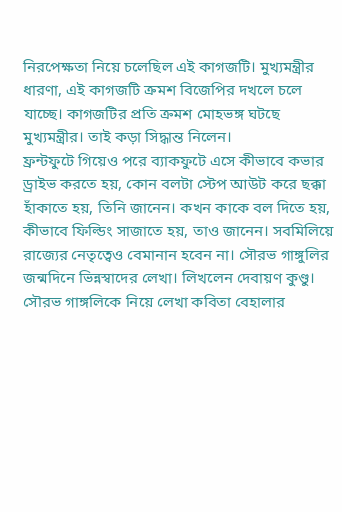নিরপেক্ষতা নিয়ে চলেছিল এই কাগজটি। মুখ্যমন্ত্রীর ধারণা, এই কাগজটি ক্রমশ বিজেপির দখলে চলে যাচ্ছে। কাগজটির প্রতি ক্রমশ মোহভঙ্গ ঘটছে মুখ্যমন্ত্রীর। তাই কড়া সিদ্ধান্ত নিলেন।
ফ্রন্টফুটে গিয়েও পরে ব্যাকফুটে এসে কীভাবে কভার ড্রাইভ করতে হয়, কোন বলটা স্টেপ আউট করে ছক্কা হাঁকাতে হয়, তিনি জানেন। কখন কাকে বল দিতে হয়, কীভাবে ফিল্ডিং সাজাতে হয়, তাও জানেন। সবমিলিয়ে রাজ্যের নেতৃত্বেও বেমানান হবেন না। সৌরভ গাঙ্গুলির জন্মদিনে ভিন্নস্বাদের লেখা। লিখলেন দেবায়ণ কুণ্ডু।
সৌরভ গাঙ্গলিকে নিয়ে লেখা কবিতা বেহালার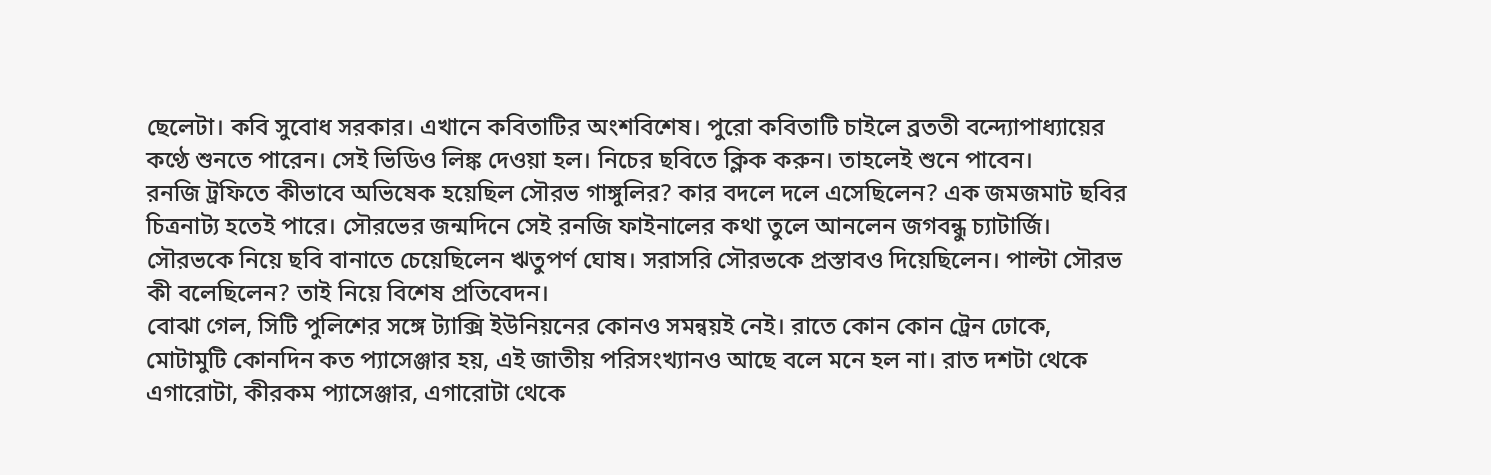ছেলেটা। কবি সুবোধ সরকার। এখানে কবিতাটির অংশবিশেষ। পুরো কবিতাটি চাইলে ব্রততী বন্দ্যোপাধ্যায়ের কণ্ঠে শুনতে পারেন। সেই ভিডিও লিঙ্ক দেওয়া হল। নিচের ছবিতে ক্লিক করুন। তাহলেই শুনে পাবেন।
রনজি ট্রফিতে কীভাবে অভিষেক হয়েছিল সৌরভ গাঙ্গুলির? কার বদলে দলে এসেছিলেন? এক জমজমাট ছবির চিত্রনাট্য হতেই পারে। সৌরভের জন্মদিনে সেই রনজি ফাইনালের কথা তুলে আনলেন জগবন্ধু চ্যাটার্জি।
সৌরভকে নিয়ে ছবি বানাতে চেয়েছিলেন ঋতুপর্ণ ঘোষ। সরাসরি সৌরভকে প্রস্তাবও দিয়েছিলেন। পাল্টা সৌরভ কী বলেছিলেন? তাই নিয়ে বিশেষ প্রতিবেদন।
বোঝা গেল, সিটি পুলিশের সঙ্গে ট্যাক্সি ইউনিয়নের কোনও সমন্বয়ই নেই। রাতে কোন কোন ট্রেন ঢোকে, মোটামুটি কোনদিন কত প্যাসেঞ্জার হয়, এই জাতীয় পরিসংখ্যানও আছে বলে মনে হল না। রাত দশটা থেকে এগারোটা, কীরকম প্যাসেঞ্জার, এগারোটা থেকে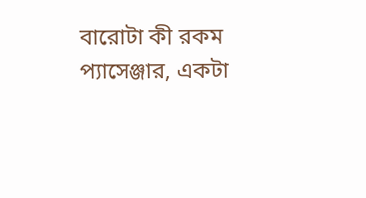বারোটা কী রকম প্যাসেঞ্জার, একটা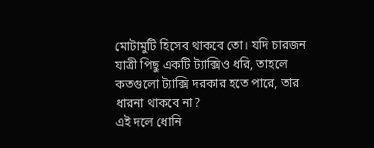মোটামুটি হিসেব থাকবে তো। যদি চারজন যাত্রী পিছু একটি ট্যাক্সিও ধরি, তাহলে কতগুলো ট্যাক্সি দরকার হতে পারে, তার ধারনা থাকবে না?
এই দলে ধোনি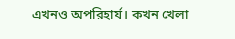এখনও অপরিহার্য। কখন খেলা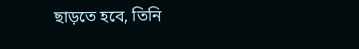ছাড়তে হবে, তিনি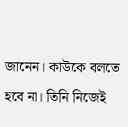জানেন। কাউকে বলতে হবে না। তিনি নিজেই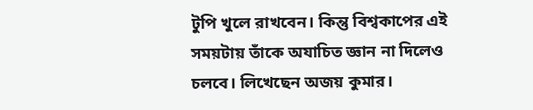টুপি খুলে রাখবেন। কিন্তু বিশ্বকাপের এই সময়টায় তাঁকে অযাচিত জ্ঞান না দিলেও চলবে। লিখেছেন অজয় কুমার।